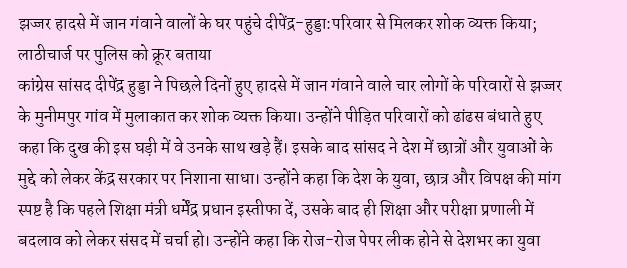झज्जर हादसे में जान गंवाने वालों के घर पहुंचे दीपेंद्र-हुड्डा:परिवार से मिलकर शोक व्यक्त किया; लाठीचार्ज पर पुलिस को क्रूर बताया
कांग्रेस सांसद दीपेंद्र हुड्डा ने पिछले दिनों हुए हादसे में जान गंवाने वाले चार लोगों के परिवारों से झज्जर के मुनीमपुर गांव में मुलाकात कर शोक व्यक्त किया। उन्होंने पीड़ित परिवारों को ढांढस बंधाते हुए कहा कि दुख की इस घड़ी में वे उनके साथ खड़े हैं। इसके बाद सांसद ने देश में छात्रों और युवाओं के मुद्दे को लेकर केंद्र सरकार पर निशाना साधा। उन्होंने कहा कि देश के युवा, छात्र और विपक्ष की मांग स्पष्ट है कि पहले शिक्षा मंत्री धर्मेंद्र प्रधान इस्तीफा दें, उसके बाद ही शिक्षा और परीक्षा प्रणाली में बदलाव को लेकर संसद में चर्चा हो। उन्होंने कहा कि रोज-रोज पेपर लीक होने से देशभर का युवा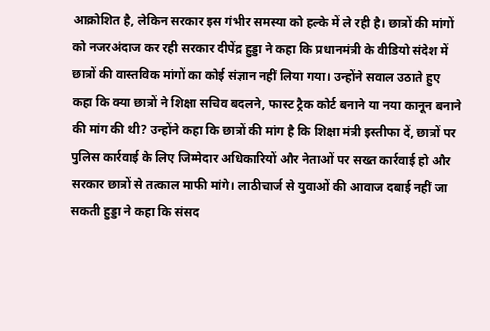आक्रोशित है, लेकिन सरकार इस गंभीर समस्या को हल्के में ले रही है। छात्रों की मांगों को नजरअंदाज कर रही सरकार दीपेंद्र हुड्डा ने कहा कि प्रधानमंत्री के वीडियो संदेश में छात्रों की वास्तविक मांगों का कोई संज्ञान नहीं लिया गया। उन्होंने सवाल उठाते हुए कहा कि क्या छात्रों ने शिक्षा सचिव बदलने, फास्ट ट्रैक कोर्ट बनाने या नया कानून बनाने की मांग की थी? उन्होंने कहा कि छात्रों की मांग है कि शिक्षा मंत्री इस्तीफा दें, छात्रों पर पुलिस कार्रवाई के लिए जिम्मेदार अधिकारियों और नेताओं पर सख्त कार्रवाई हो और सरकार छात्रों से तत्काल माफी मांगे। लाठीचार्ज से युवाओं की आवाज दबाई नहीं जा सकती हुड्डा ने कहा कि संसद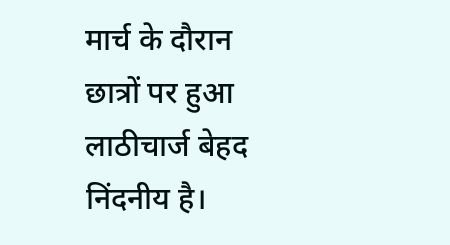मार्च के दौरान छात्रों पर हुआ लाठीचार्ज बेहद निंदनीय है।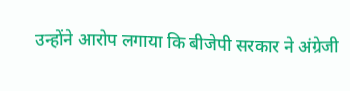उन्होंने आरोप लगाया कि बीजेपी सरकार ने अंग्रेजी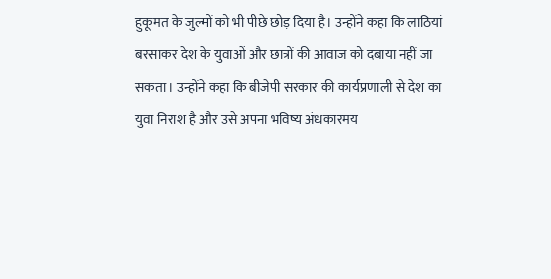हुकूमत के जुल्मों को भी पीछे छोड़ दिया है। उन्होंने कहा कि लाठियां बरसाकर देश के युवाओं और छात्रों की आवाज को दबाया नहीं जा सकता। उन्होंने कहा कि बीजेपी सरकार की कार्यप्रणाली से देश का युवा निराश है और उसे अपना भविष्य अंधकारमय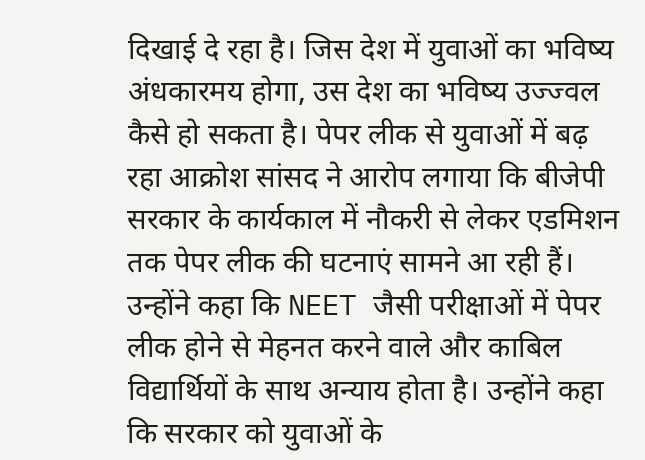दिखाई दे रहा है। जिस देश में युवाओं का भविष्य अंधकारमय होगा, उस देश का भविष्य उज्ज्वल कैसे हो सकता है। पेपर लीक से युवाओं में बढ़ रहा आक्रोश सांसद ने आरोप लगाया कि बीजेपी सरकार के कार्यकाल में नौकरी से लेकर एडमिशन तक पेपर लीक की घटनाएं सामने आ रही हैं। उन्होंने कहा कि NEET जैसी परीक्षाओं में पेपर लीक होने से मेहनत करने वाले और काबिल विद्यार्थियों के साथ अन्याय होता है। उन्होंने कहा कि सरकार को युवाओं के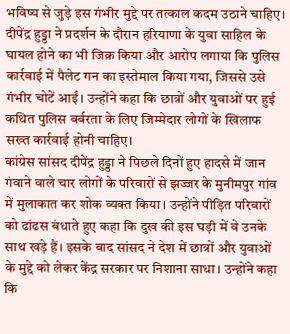भविष्य से जुड़े इस गंभीर मुद्दे पर तत्काल कदम उठाने चाहिए। दीपेंद्र हुड्डा ने प्रदर्शन के दौरान हरियाणा के युवा साहिल के घायल होने का भी जिक्र किया और आरोप लगाया कि पुलिस कार्रवाई में पैलेट गन का इस्तेमाल किया गया, जिससे उसे गंभीर चोटें आईं। उन्होंने कहा कि छात्रों और युवाओं पर हुई कथित पुलिस बर्बरता के लिए जिम्मेदार लोगों के खिलाफ सख्त कार्रवाई होनी चाहिए।
कांग्रेस सांसद दीपेंद्र हुड्डा ने पिछले दिनों हुए हादसे में जान गंवाने वाले चार लोगों के परिवारों से झज्जर के मुनीमपुर गांव में मुलाकात कर शोक व्यक्त किया। उन्होंने पीड़ित परिवारों को ढांढस बंधाते हुए कहा कि दुख की इस घड़ी में वे उनके साथ खड़े हैं। इसके बाद सांसद ने देश में छात्रों और युवाओं के मुद्दे को लेकर केंद्र सरकार पर निशाना साधा। उन्होंने कहा कि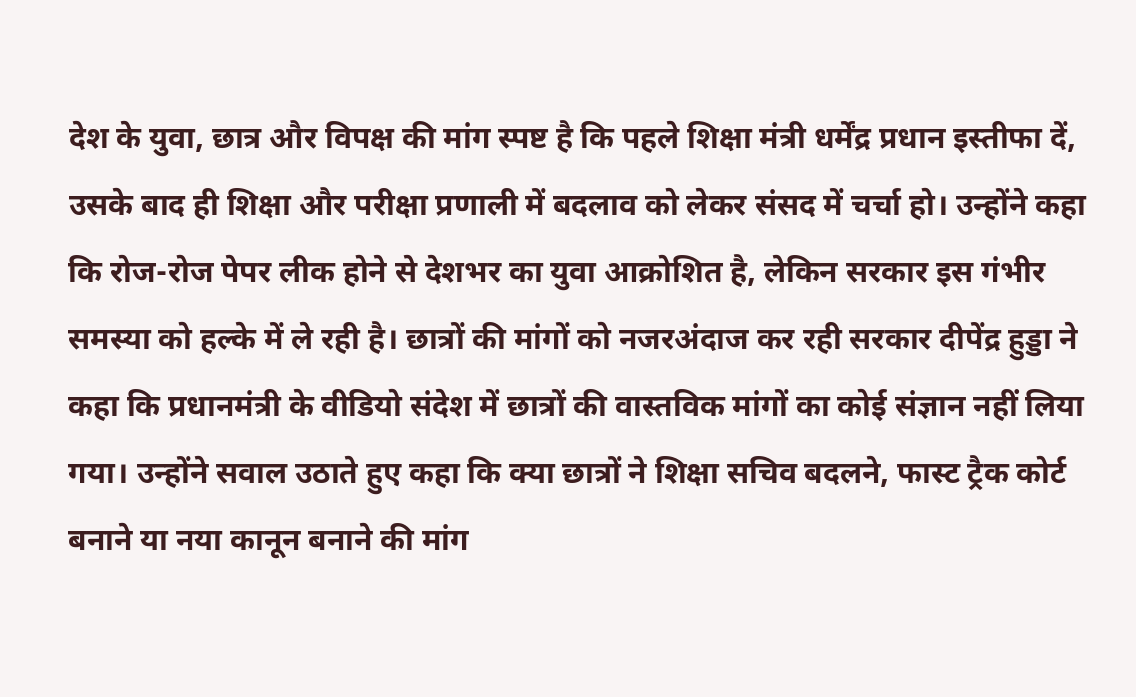देश के युवा, छात्र और विपक्ष की मांग स्पष्ट है कि पहले शिक्षा मंत्री धर्मेंद्र प्रधान इस्तीफा दें, उसके बाद ही शिक्षा और परीक्षा प्रणाली में बदलाव को लेकर संसद में चर्चा हो। उन्होंने कहा कि रोज-रोज पेपर लीक होने से देशभर का युवा आक्रोशित है, लेकिन सरकार इस गंभीर समस्या को हल्के में ले रही है। छात्रों की मांगों को नजरअंदाज कर रही सरकार दीपेंद्र हुड्डा ने कहा कि प्रधानमंत्री के वीडियो संदेश में छात्रों की वास्तविक मांगों का कोई संज्ञान नहीं लिया गया। उन्होंने सवाल उठाते हुए कहा कि क्या छात्रों ने शिक्षा सचिव बदलने, फास्ट ट्रैक कोर्ट बनाने या नया कानून बनाने की मांग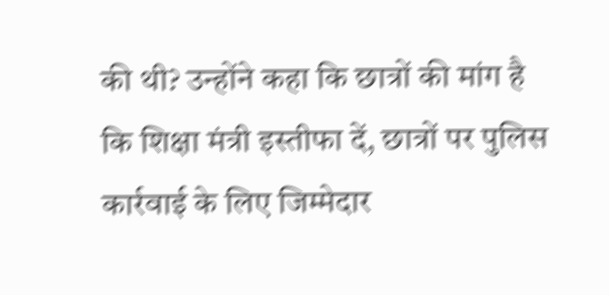की थी? उन्होंने कहा कि छात्रों की मांग है कि शिक्षा मंत्री इस्तीफा दें, छात्रों पर पुलिस कार्रवाई के लिए जिम्मेदार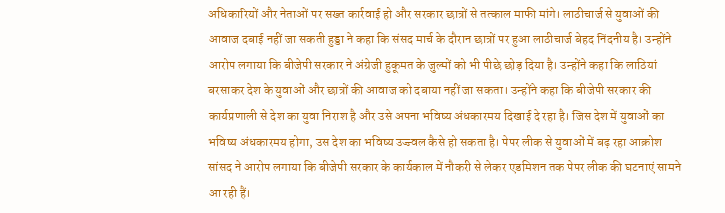अधिकारियों और नेताओं पर सख्त कार्रवाई हो और सरकार छात्रों से तत्काल माफी मांगे। लाठीचार्ज से युवाओं की आवाज दबाई नहीं जा सकती हुड्डा ने कहा कि संसद मार्च के दौरान छात्रों पर हुआ लाठीचार्ज बेहद निंदनीय है। उन्होंने आरोप लगाया कि बीजेपी सरकार ने अंग्रेजी हुकूमत के जुल्मों को भी पीछे छोड़ दिया है। उन्होंने कहा कि लाठियां बरसाकर देश के युवाओं और छात्रों की आवाज को दबाया नहीं जा सकता। उन्होंने कहा कि बीजेपी सरकार की कार्यप्रणाली से देश का युवा निराश है और उसे अपना भविष्य अंधकारमय दिखाई दे रहा है। जिस देश में युवाओं का भविष्य अंधकारमय होगा, उस देश का भविष्य उज्ज्वल कैसे हो सकता है। पेपर लीक से युवाओं में बढ़ रहा आक्रोश सांसद ने आरोप लगाया कि बीजेपी सरकार के कार्यकाल में नौकरी से लेकर एडमिशन तक पेपर लीक की घटनाएं सामने आ रही हैं।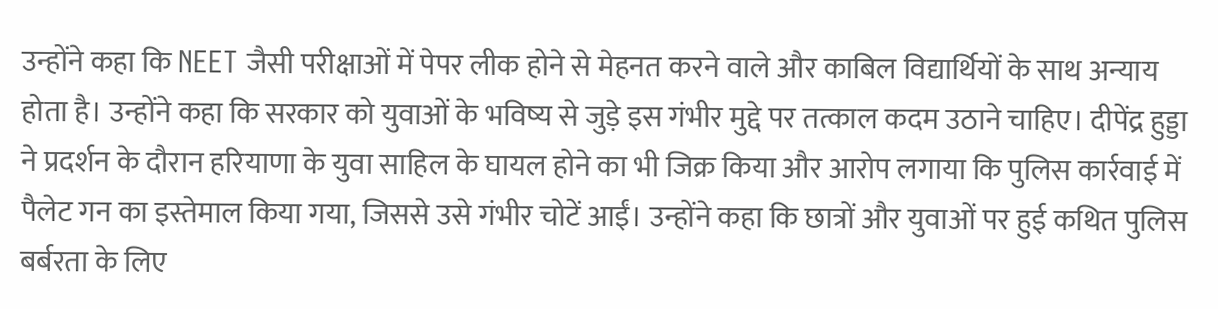उन्होंने कहा कि NEET जैसी परीक्षाओं में पेपर लीक होने से मेहनत करने वाले और काबिल विद्यार्थियों के साथ अन्याय होता है। उन्होंने कहा कि सरकार को युवाओं के भविष्य से जुड़े इस गंभीर मुद्दे पर तत्काल कदम उठाने चाहिए। दीपेंद्र हुड्डा ने प्रदर्शन के दौरान हरियाणा के युवा साहिल के घायल होने का भी जिक्र किया और आरोप लगाया कि पुलिस कार्रवाई में पैलेट गन का इस्तेमाल किया गया, जिससे उसे गंभीर चोटें आईं। उन्होंने कहा कि छात्रों और युवाओं पर हुई कथित पुलिस बर्बरता के लिए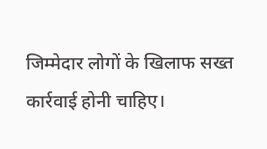जिम्मेदार लोगों के खिलाफ सख्त कार्रवाई होनी चाहिए।